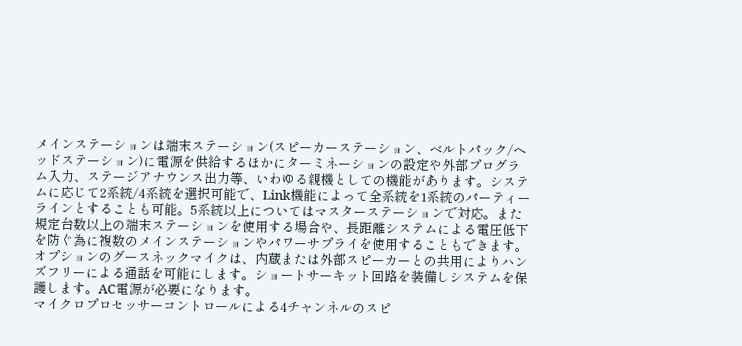メインステーションは端末ステーション(スピーカーステーション、ベルトパック/ヘッドステーション)に電源を供給するほかにターミネーションの設定や外部プログラム入力、ステージアナウンス出力等、いわゆる親機としての機能があります。システムに応じて2系統/4系統を選択可能で、Link機能によって全系統を1系統のパーティーラインとすることも可能。5系統以上についてはマスターステーションで対応。また規定台数以上の端末ステーションを使用する場合や、長距離システムによる電圧低下を防ぐ為に複数のメインステーションやパワーサプライを使用することもできます。オプションのグースネックマイクは、内蔵または外部スピーカーとの共用によりハンズフリーによる通話を可能にします。ショートサーキット回路を装備しシステムを保護します。AC電源が必要になります。
マイクロプロセッサーコントロールによる4チャンネルのスピ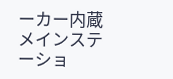ーカー内蔵メインステーショ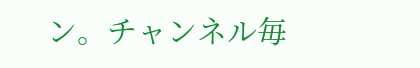ン。チャンネル毎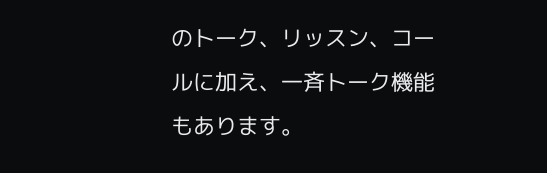のトーク、リッスン、コールに加え、一斉トーク機能もあります。